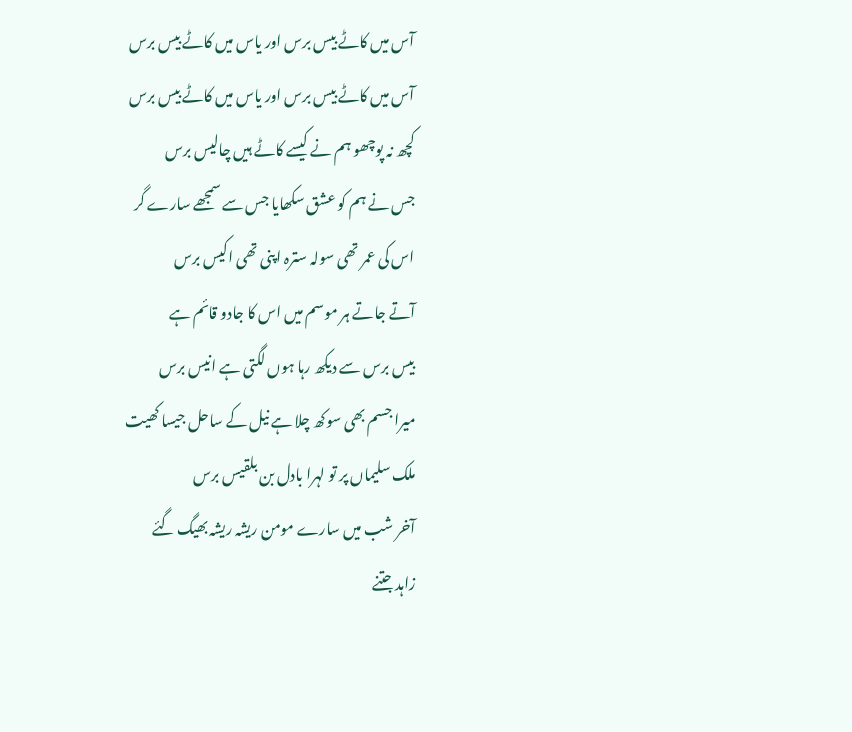آس میں کاٹے بیس برس اور یاس میں کاٹے بیس برس
آس میں کاٹے بیس برس اور یاس میں کاٹے بیس برس
کچھ نہ پوچھو ہم نے کیسے کاٹے ہیں چالیس برس
جس نے ہم کو عشق سکھایا جس سے سمجھے سارے گر
اس کی عمر تھی سولہ سترہ اپنی تھی اکیس برس
آتے جاتے ہر موسم میں اس کا جادو قائم ہے
بیس برس سے دیکھ رہا ہوں لگتی ہے انیس برس
میرا جسم بھی سوکھ چلا ہے نیل کے ساحل جیسا کھیت
ملک سلیماں پر تو لہرا بادل بن بلقیس برس
آخر شب میں سارے مومن ریشہ ریشہ بھیگ گئے
زاہد جتنے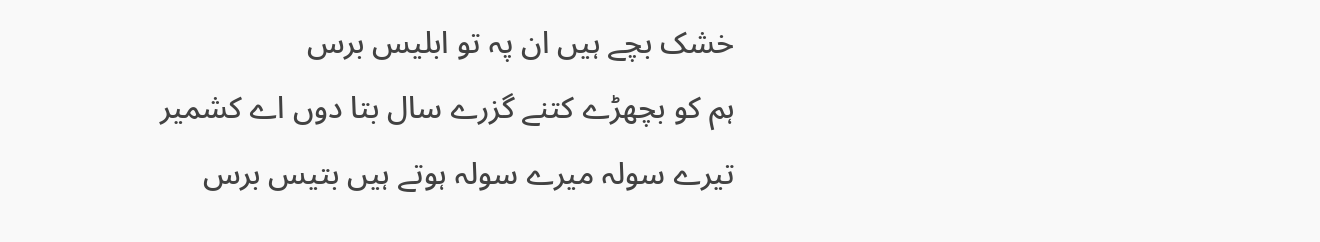خشک بچے ہیں ان پہ تو ابلیس برس
ہم کو بچھڑے کتنے گزرے سال بتا دوں اے کشمیر
تیرے سولہ میرے سولہ ہوتے ہیں بتیس برس